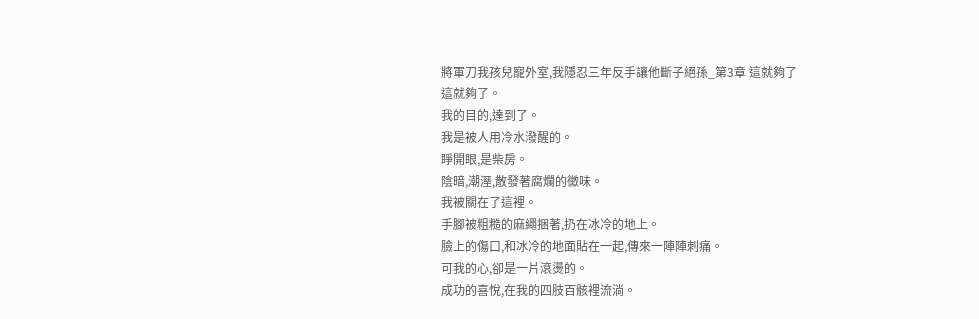將軍刀我孩兒寵外室,我隱忍三年反手讓他斷子絕孫_第3章 這就夠了
這就夠了。
我的目的,達到了。
我是被人用冷水潑醒的。
睜開眼,是柴房。
陰暗,潮溼,散發著腐爛的黴味。
我被關在了這裡。
手腳被粗糙的麻繩捆著,扔在冰冷的地上。
臉上的傷口,和冰冷的地面貼在一起,傳來一陣陣刺痛。
可我的心,卻是一片滾燙的。
成功的喜悅,在我的四肢百骸裡流淌。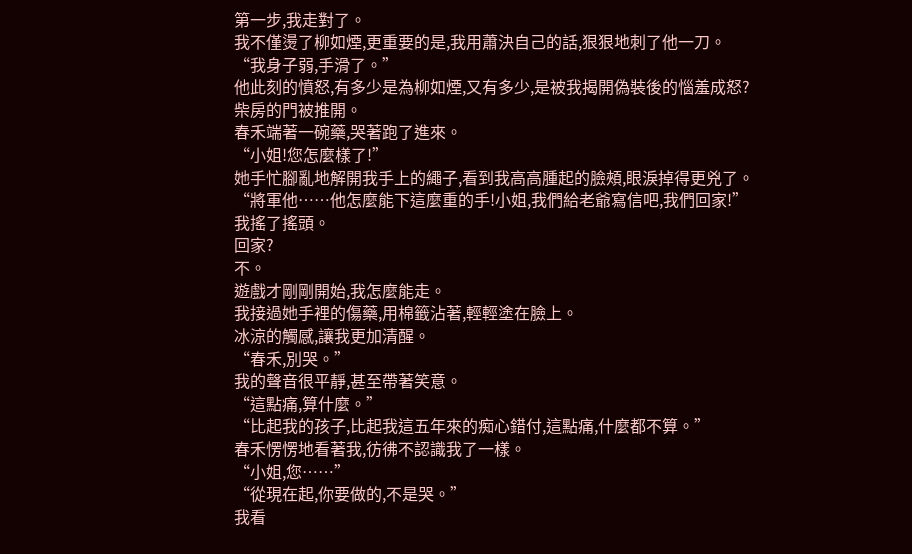第一步,我走對了。
我不僅燙了柳如煙,更重要的是,我用蕭決自己的話,狠狠地刺了他一刀。
“我身子弱,手滑了。”
他此刻的憤怒,有多少是為柳如煙,又有多少,是被我揭開偽裝後的惱羞成怒?
柴房的門被推開。
春禾端著一碗藥,哭著跑了進來。
“小姐!您怎麼樣了!”
她手忙腳亂地解開我手上的繩子,看到我高高腫起的臉頰,眼淚掉得更兇了。
“將軍他……他怎麼能下這麼重的手!小姐,我們給老爺寫信吧,我們回家!”
我搖了搖頭。
回家?
不。
遊戲才剛剛開始,我怎麼能走。
我接過她手裡的傷藥,用棉籤沾著,輕輕塗在臉上。
冰涼的觸感,讓我更加清醒。
“春禾,別哭。”
我的聲音很平靜,甚至帶著笑意。
“這點痛,算什麼。”
“比起我的孩子,比起我這五年來的痴心錯付,這點痛,什麼都不算。”
春禾愣愣地看著我,彷彿不認識我了一樣。
“小姐,您……”
“從現在起,你要做的,不是哭。”
我看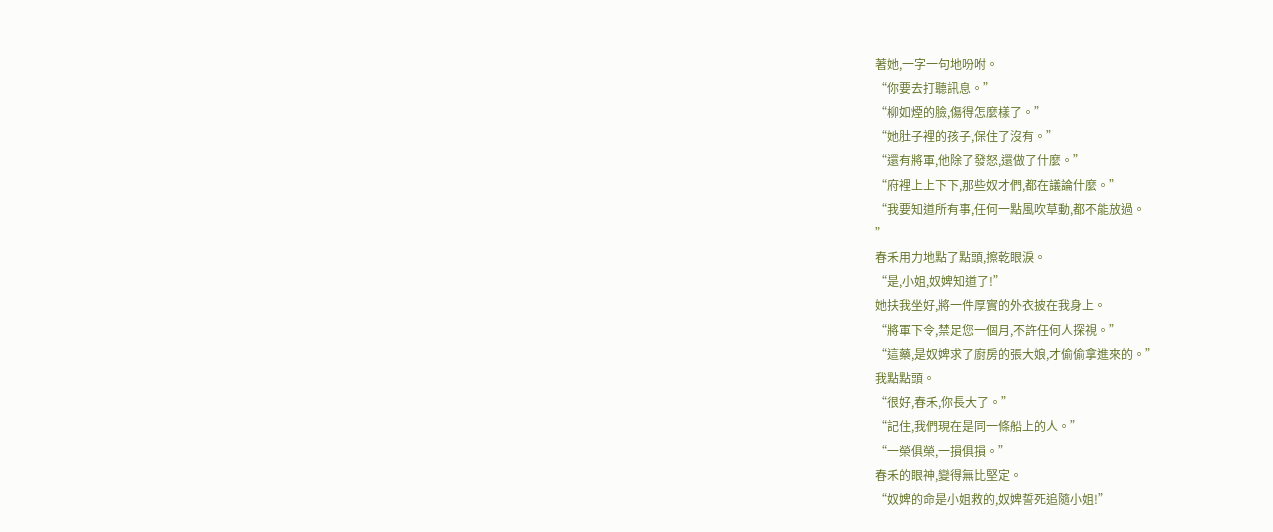著她,一字一句地吩咐。
“你要去打聽訊息。”
“柳如煙的臉,傷得怎麼樣了。”
“她肚子裡的孩子,保住了沒有。”
“還有將軍,他除了發怒,還做了什麼。”
“府裡上上下下,那些奴才們,都在議論什麼。”
“我要知道所有事,任何一點風吹草動,都不能放過。
”
春禾用力地點了點頭,擦乾眼淚。
“是,小姐,奴婢知道了!”
她扶我坐好,將一件厚實的外衣披在我身上。
“將軍下令,禁足您一個月,不許任何人探視。”
“這藥,是奴婢求了廚房的張大娘,才偷偷拿進來的。”
我點點頭。
“很好,春禾,你長大了。”
“記住,我們現在是同一條船上的人。”
“一榮俱榮,一損俱損。”
春禾的眼神,變得無比堅定。
“奴婢的命是小姐救的,奴婢誓死追隨小姐!”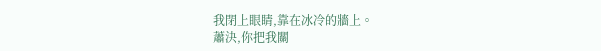我閉上眼睛,靠在冰冷的牆上。
蕭決,你把我關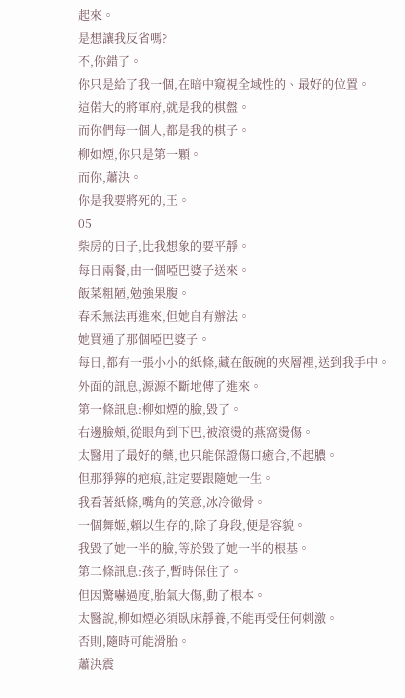起來。
是想讓我反省嗎?
不,你錯了。
你只是給了我一個,在暗中窺視全域性的、最好的位置。
這偌大的將軍府,就是我的棋盤。
而你們每一個人,都是我的棋子。
柳如煙,你只是第一顆。
而你,蕭決。
你是我要將死的,王。
05
柴房的日子,比我想象的要平靜。
每日兩餐,由一個啞巴婆子送來。
飯菜粗陋,勉強果腹。
春禾無法再進來,但她自有辦法。
她買通了那個啞巴婆子。
每日,都有一張小小的紙條,藏在飯碗的夾層裡,送到我手中。
外面的訊息,源源不斷地傳了進來。
第一條訊息:柳如煙的臉,毀了。
右邊臉頰,從眼角到下巴,被滾燙的燕窩燙傷。
太醫用了最好的藥,也只能保證傷口癒合,不起膿。
但那猙獰的疤痕,註定要跟隨她一生。
我看著紙條,嘴角的笑意,冰冷徹骨。
一個舞姬,賴以生存的,除了身段,便是容貌。
我毀了她一半的臉,等於毀了她一半的根基。
第二條訊息:孩子,暫時保住了。
但因驚嚇過度,胎氣大傷,動了根本。
太醫說,柳如煙必須臥床靜養,不能再受任何刺激。
否則,隨時可能滑胎。
蕭決震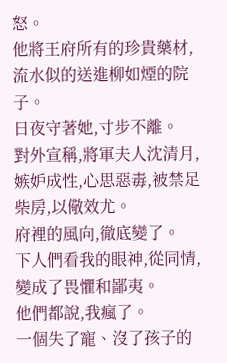怒。
他將王府所有的珍貴藥材,流水似的送進柳如煙的院子。
日夜守著她,寸步不離。
對外宣稱,將軍夫人沈清月,嫉妒成性,心思惡毒,被禁足柴房,以儆效尤。
府裡的風向,徹底變了。
下人們看我的眼神,從同情,變成了畏懼和鄙夷。
他們都說,我瘋了。
一個失了寵、沒了孩子的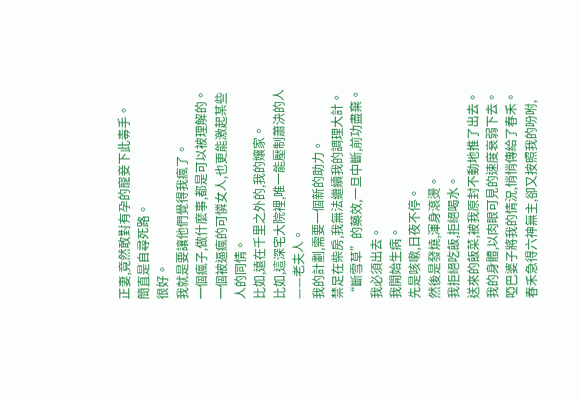正妻,竟然敢對有孕的寵妾下此毒手。
簡直是自尋死路。
很好。
我就是要讓他們覺得我瘋了。
一個瘋子,做什麼事,都是可以被理解的。
一個被逼瘋的可憐女人,也更能激起某些人的同情。
比如,遠在千里之外的,我的孃家。
比如,這深宅大院裡,唯一能壓制蕭決的人——老夫人。
我的計劃,需要一個新的助力。
禁足在柴房,我無法繼續我的調理大計。
“斷雪草”的藥效,一旦中斷,前功盡棄。
我必須出去。
我開始生病。
先是咳嗽,日夜不停。
然後是發燒,渾身滾燙。
我拒絕吃飯,拒絕喝水。
送來的飯菜,被我原封不動地推了出去。
我的身體,以肉眼可見的速度衰弱下去。
啞巴婆子將我的情況,悄悄傳給了春禾。
春禾急得六神無主,卻又按照我的吩咐,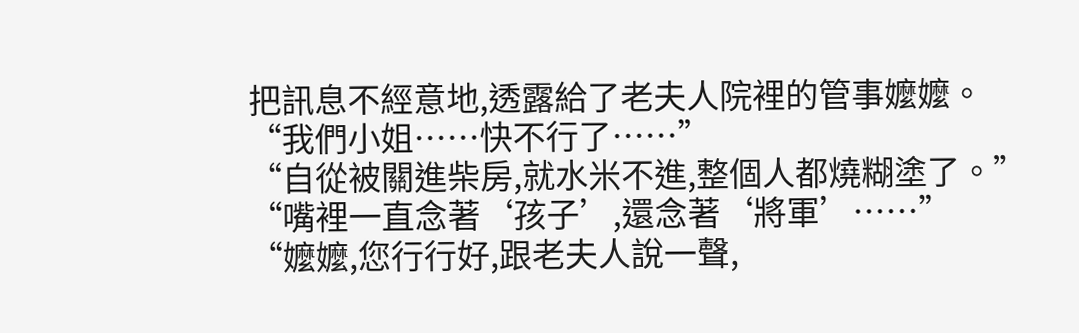把訊息不經意地,透露給了老夫人院裡的管事嬤嬤。
“我們小姐……快不行了……”
“自從被關進柴房,就水米不進,整個人都燒糊塗了。”
“嘴裡一直念著‘孩子’,還念著‘將軍’……”
“嬤嬤,您行行好,跟老夫人說一聲,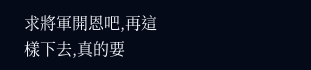求將軍開恩吧,再這樣下去,真的要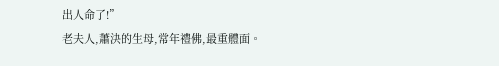出人命了!”
老夫人,蕭決的生母,常年禮佛,最重體面。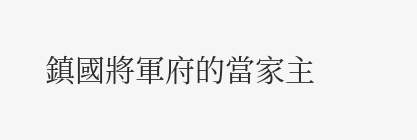鎮國將軍府的當家主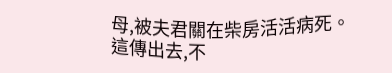母,被夫君關在柴房活活病死。
這傳出去,不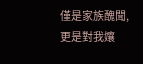僅是家族醜聞,更是對我孃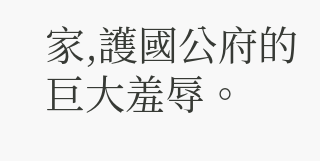家,護國公府的巨大羞辱。